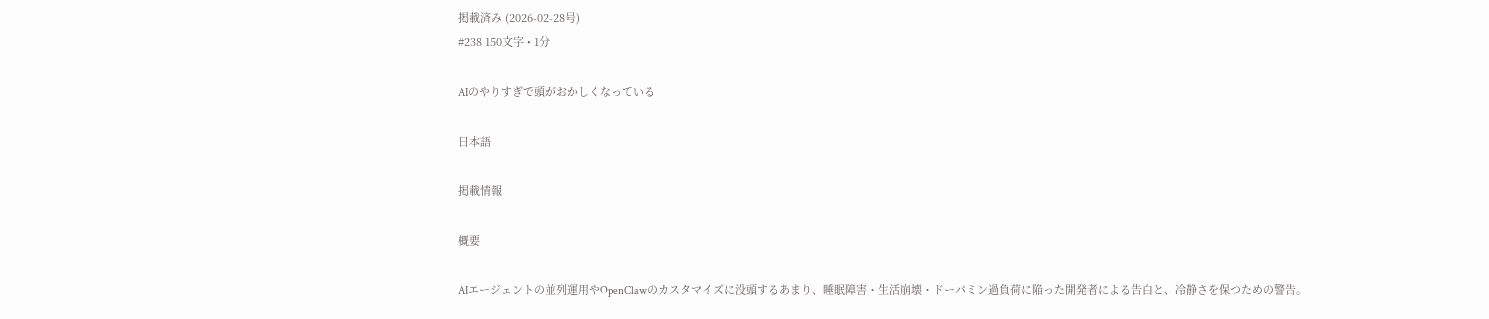掲載済み (2026-02-28号)
#238 150文字 • 1分

AIのやりすぎで頭がおかしくなっている

日本語

掲載情報

概要

AIエージェントの並列運用やOpenClawのカスタマイズに没頭するあまり、睡眠障害・生活崩壊・ドーパミン過負荷に陥った開発者による告白と、冷静さを保つための警告。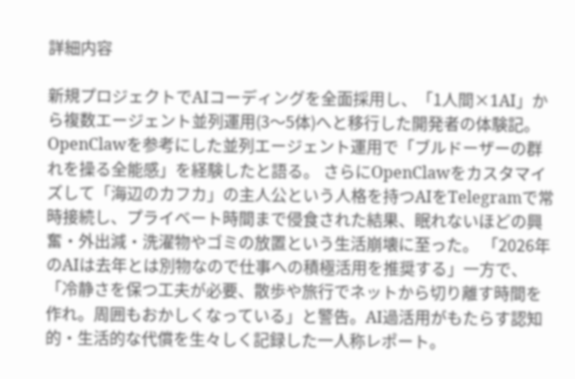詳細内容

新規プロジェクトでAIコーディングを全面採用し、「1人間×1AI」から複数エージェント並列運用(3〜5体)へと移行した開発者の体験記。OpenClawを参考にした並列エージェント運用で「ブルドーザーの群れを操る全能感」を経験したと語る。 さらにOpenClawをカスタマイズして「海辺のカフカ」の主人公という人格を持つAIをTelegramで常時接続し、プライベート時間まで侵食された結果、眠れないほどの興奮・外出減・洗濯物やゴミの放置という生活崩壊に至った。 「2026年のAIは去年とは別物なので仕事への積極活用を推奨する」一方で、「冷静さを保つ工夫が必要、散歩や旅行でネットから切り離す時間を作れ。周囲もおかしくなっている」と警告。AI過活用がもたらす認知的・生活的な代償を生々しく記録した一人称レポート。